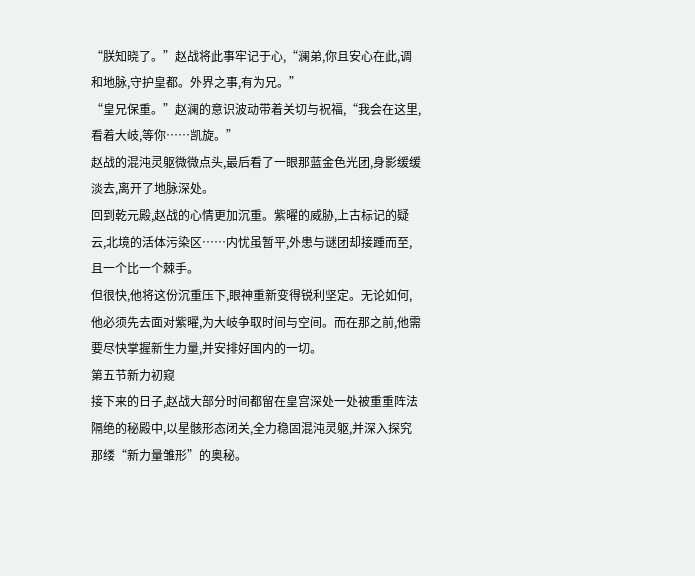“朕知晓了。”赵战将此事牢记于心,“澜弟,你且安心在此,调和地脉,守护皇都。外界之事,有为兄。”
“皇兄保重。”赵澜的意识波动带着关切与祝福,“我会在这里,看着大岐,等你……凯旋。”
赵战的混沌灵躯微微点头,最后看了一眼那蓝金色光团,身影缓缓淡去,离开了地脉深处。
回到乾元殿,赵战的心情更加沉重。紫曜的威胁,上古标记的疑云,北境的活体污染区……内忧虽暂平,外患与谜团却接踵而至,且一个比一个棘手。
但很快,他将这份沉重压下,眼神重新变得锐利坚定。无论如何,他必须先去面对紫曜,为大岐争取时间与空间。而在那之前,他需要尽快掌握新生力量,并安排好国内的一切。
第五节新力初窥
接下来的日子,赵战大部分时间都留在皇宫深处一处被重重阵法隔绝的秘殿中,以星骸形态闭关,全力稳固混沌灵躯,并深入探究那缕“新力量雏形”的奥秘。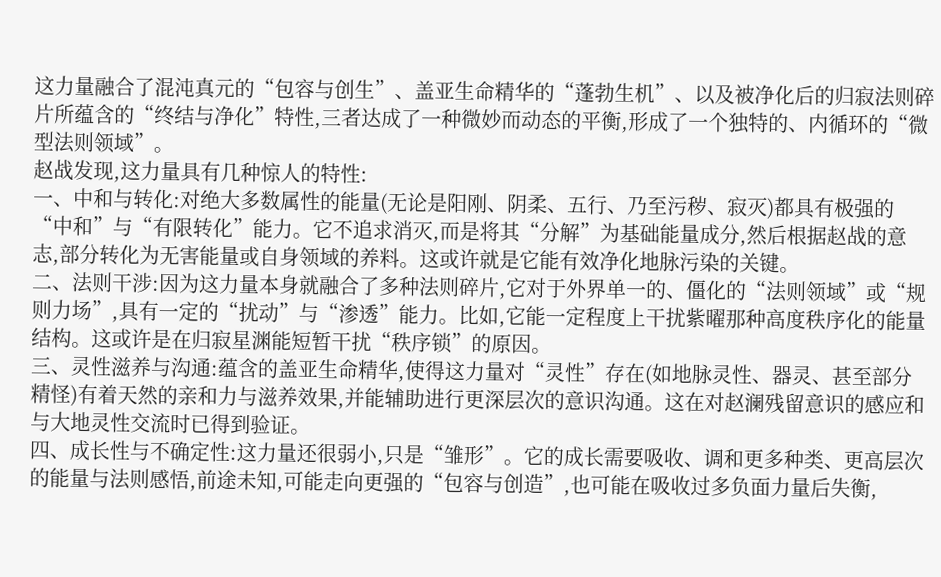这力量融合了混沌真元的“包容与创生”、盖亚生命精华的“蓬勃生机”、以及被净化后的归寂法则碎片所蕴含的“终结与净化”特性,三者达成了一种微妙而动态的平衡,形成了一个独特的、内循环的“微型法则领域”。
赵战发现,这力量具有几种惊人的特性:
一、中和与转化:对绝大多数属性的能量(无论是阳刚、阴柔、五行、乃至污秽、寂灭)都具有极强的“中和”与“有限转化”能力。它不追求消灭,而是将其“分解”为基础能量成分,然后根据赵战的意志,部分转化为无害能量或自身领域的养料。这或许就是它能有效净化地脉污染的关键。
二、法则干涉:因为这力量本身就融合了多种法则碎片,它对于外界单一的、僵化的“法则领域”或“规则力场”,具有一定的“扰动”与“渗透”能力。比如,它能一定程度上干扰紫曜那种高度秩序化的能量结构。这或许是在归寂星渊能短暂干扰“秩序锁”的原因。
三、灵性滋养与沟通:蕴含的盖亚生命精华,使得这力量对“灵性”存在(如地脉灵性、器灵、甚至部分精怪)有着天然的亲和力与滋养效果,并能辅助进行更深层次的意识沟通。这在对赵澜残留意识的感应和与大地灵性交流时已得到验证。
四、成长性与不确定性:这力量还很弱小,只是“雏形”。它的成长需要吸收、调和更多种类、更高层次的能量与法则感悟,前途未知,可能走向更强的“包容与创造”,也可能在吸收过多负面力量后失衡,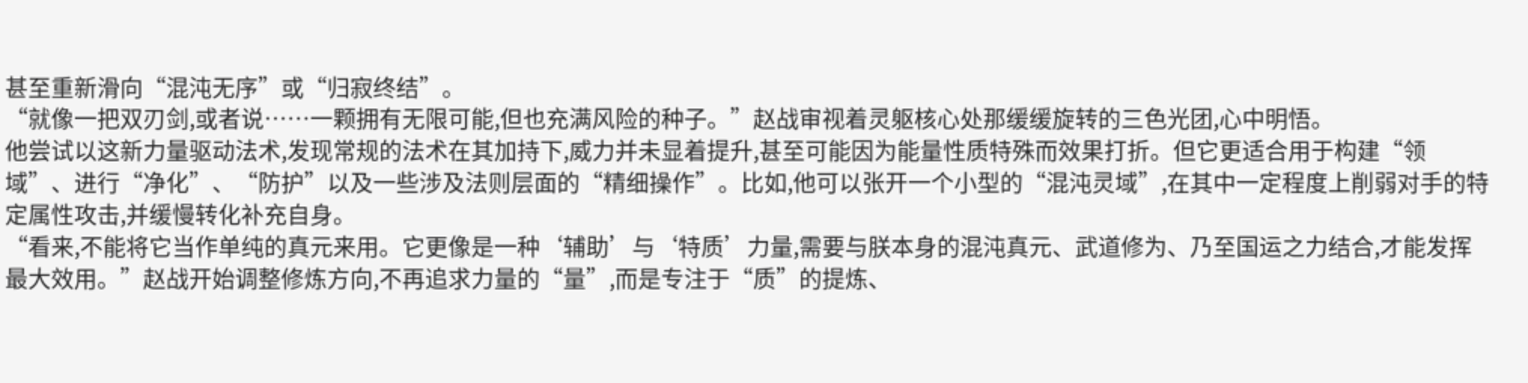甚至重新滑向“混沌无序”或“归寂终结”。
“就像一把双刃剑,或者说……一颗拥有无限可能,但也充满风险的种子。”赵战审视着灵躯核心处那缓缓旋转的三色光团,心中明悟。
他尝试以这新力量驱动法术,发现常规的法术在其加持下,威力并未显着提升,甚至可能因为能量性质特殊而效果打折。但它更适合用于构建“领域”、进行“净化”、“防护”以及一些涉及法则层面的“精细操作”。比如,他可以张开一个小型的“混沌灵域”,在其中一定程度上削弱对手的特定属性攻击,并缓慢转化补充自身。
“看来,不能将它当作单纯的真元来用。它更像是一种‘辅助’与‘特质’力量,需要与朕本身的混沌真元、武道修为、乃至国运之力结合,才能发挥最大效用。”赵战开始调整修炼方向,不再追求力量的“量”,而是专注于“质”的提炼、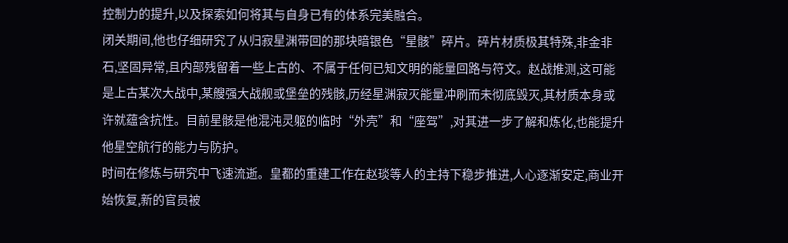控制力的提升,以及探索如何将其与自身已有的体系完美融合。
闭关期间,他也仔细研究了从归寂星渊带回的那块暗银色“星骸”碎片。碎片材质极其特殊,非金非石,坚固异常,且内部残留着一些上古的、不属于任何已知文明的能量回路与符文。赵战推测,这可能是上古某次大战中,某艘强大战舰或堡垒的残骸,历经星渊寂灭能量冲刷而未彻底毁灭,其材质本身或许就蕴含抗性。目前星骸是他混沌灵躯的临时“外壳”和“座驾”,对其进一步了解和炼化,也能提升他星空航行的能力与防护。
时间在修炼与研究中飞速流逝。皇都的重建工作在赵琰等人的主持下稳步推进,人心逐渐安定,商业开始恢复,新的官员被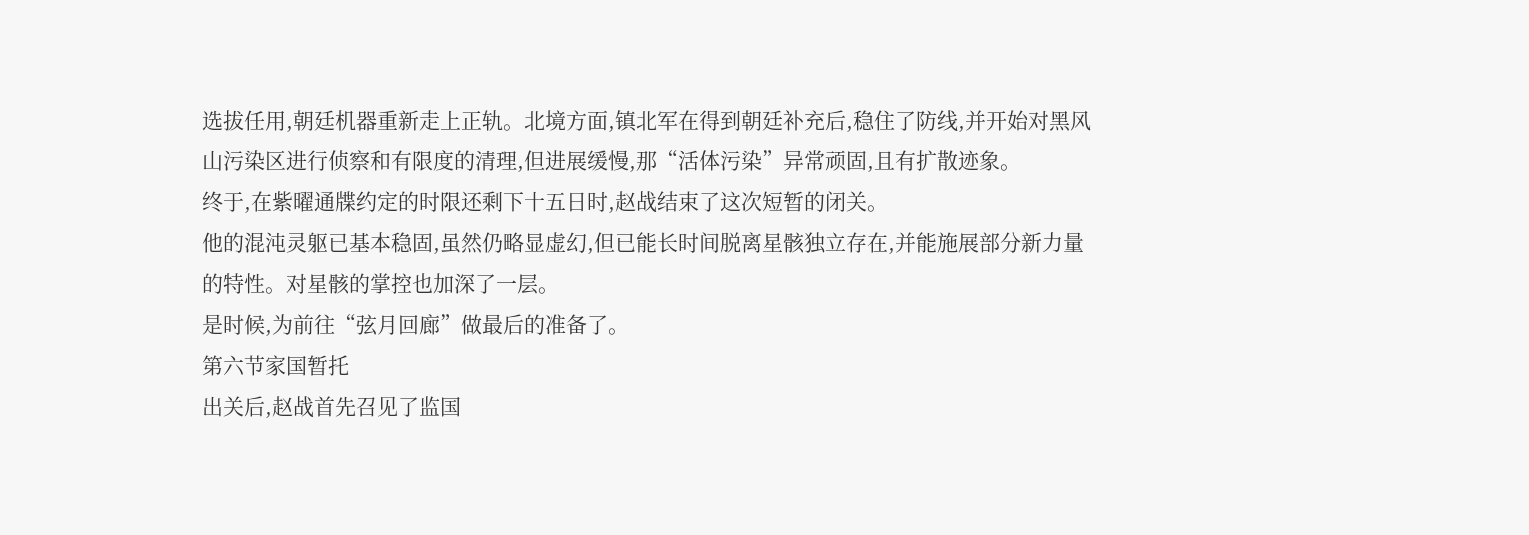选拔任用,朝廷机器重新走上正轨。北境方面,镇北军在得到朝廷补充后,稳住了防线,并开始对黑风山污染区进行侦察和有限度的清理,但进展缓慢,那“活体污染”异常顽固,且有扩散迹象。
终于,在紫曜通牒约定的时限还剩下十五日时,赵战结束了这次短暂的闭关。
他的混沌灵躯已基本稳固,虽然仍略显虚幻,但已能长时间脱离星骸独立存在,并能施展部分新力量的特性。对星骸的掌控也加深了一层。
是时候,为前往“弦月回廊”做最后的准备了。
第六节家国暂托
出关后,赵战首先召见了监国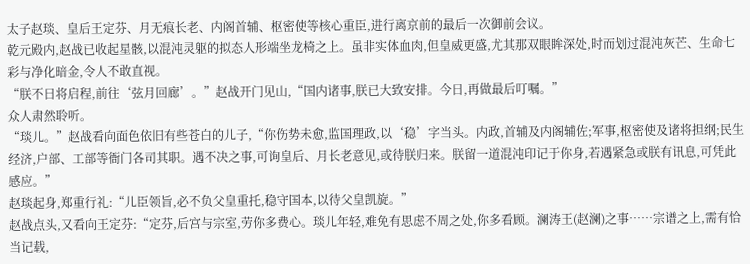太子赵琰、皇后王定芬、月无痕长老、内阁首辅、枢密使等核心重臣,进行离京前的最后一次御前会议。
乾元殿内,赵战已收起星骸,以混沌灵躯的拟态人形端坐龙椅之上。虽非实体血肉,但皇威更盛,尤其那双眼眸深处,时而划过混沌灰芒、生命七彩与净化暗金,令人不敢直视。
“朕不日将启程,前往‘弦月回廊’。”赵战开门见山,“国内诸事,朕已大致安排。今日,再做最后叮嘱。”
众人肃然聆听。
“琰儿。”赵战看向面色依旧有些苍白的儿子,“你伤势未愈,监国理政,以‘稳’字当头。内政,首辅及内阁辅佐;军事,枢密使及诸将担纲;民生经济,户部、工部等衙门各司其职。遇不决之事,可询皇后、月长老意见,或待朕归来。朕留一道混沌印记于你身,若遇紧急或朕有讯息,可凭此感应。”
赵琰起身,郑重行礼:“儿臣领旨,必不负父皇重托,稳守国本,以待父皇凯旋。”
赵战点头,又看向王定芬:“定芬,后宫与宗室,劳你多费心。琰儿年轻,难免有思虑不周之处,你多看顾。澜涛王(赵澜)之事……宗谱之上,需有恰当记载,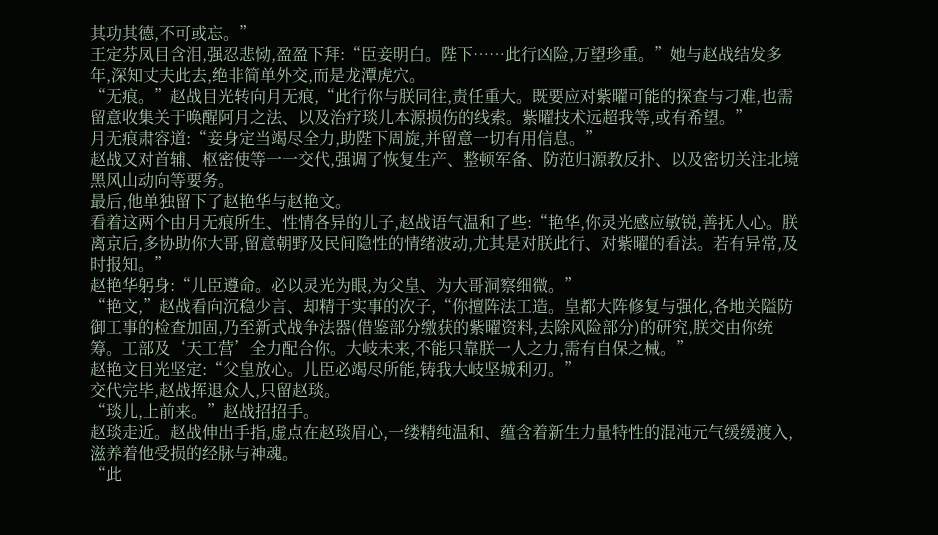其功其德,不可或忘。”
王定芬凤目含泪,强忍悲恸,盈盈下拜:“臣妾明白。陛下……此行凶险,万望珍重。”她与赵战结发多年,深知丈夫此去,绝非简单外交,而是龙潭虎穴。
“无痕。”赵战目光转向月无痕,“此行你与朕同往,责任重大。既要应对紫曜可能的探查与刁难,也需留意收集关于唤醒阿月之法、以及治疗琰儿本源损伤的线索。紫曜技术远超我等,或有希望。”
月无痕肃容道:“妾身定当竭尽全力,助陛下周旋,并留意一切有用信息。”
赵战又对首辅、枢密使等一一交代,强调了恢复生产、整顿军备、防范归源教反扑、以及密切关注北境黑风山动向等要务。
最后,他单独留下了赵艳华与赵艳文。
看着这两个由月无痕所生、性情各异的儿子,赵战语气温和了些:“艳华,你灵光感应敏锐,善抚人心。朕离京后,多协助你大哥,留意朝野及民间隐性的情绪波动,尤其是对朕此行、对紫曜的看法。若有异常,及时报知。”
赵艳华躬身:“儿臣遵命。必以灵光为眼,为父皇、为大哥洞察细微。”
“艳文,”赵战看向沉稳少言、却精于实事的次子,“你擅阵法工造。皇都大阵修复与强化,各地关隘防御工事的检查加固,乃至新式战争法器(借鉴部分缴获的紫曜资料,去除风险部分)的研究,朕交由你统筹。工部及‘天工营’全力配合你。大岐未来,不能只靠朕一人之力,需有自保之械。”
赵艳文目光坚定:“父皇放心。儿臣必竭尽所能,铸我大岐坚城利刃。”
交代完毕,赵战挥退众人,只留赵琰。
“琰儿,上前来。”赵战招招手。
赵琰走近。赵战伸出手指,虚点在赵琰眉心,一缕精纯温和、蕴含着新生力量特性的混沌元气缓缓渡入,滋养着他受损的经脉与神魂。
“此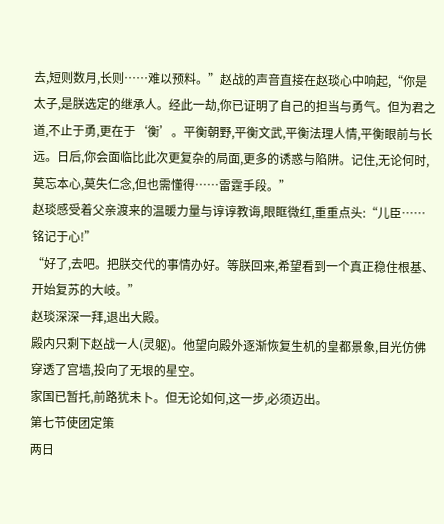去,短则数月,长则……难以预料。”赵战的声音直接在赵琰心中响起,“你是太子,是朕选定的继承人。经此一劫,你已证明了自己的担当与勇气。但为君之道,不止于勇,更在于‘衡’。平衡朝野,平衡文武,平衡法理人情,平衡眼前与长远。日后,你会面临比此次更复杂的局面,更多的诱惑与陷阱。记住,无论何时,莫忘本心,莫失仁念,但也需懂得……雷霆手段。”
赵琰感受着父亲渡来的温暖力量与谆谆教诲,眼眶微红,重重点头:“儿臣……铭记于心!”
“好了,去吧。把朕交代的事情办好。等朕回来,希望看到一个真正稳住根基、开始复苏的大岐。”
赵琰深深一拜,退出大殿。
殿内只剩下赵战一人(灵躯)。他望向殿外逐渐恢复生机的皇都景象,目光仿佛穿透了宫墙,投向了无垠的星空。
家国已暂托,前路犹未卜。但无论如何,这一步,必须迈出。
第七节使团定策
两日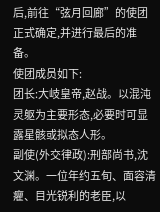后,前往“弦月回廊”的使团正式确定,并进行最后的准备。
使团成员如下:
团长:大岐皇帝,赵战。以混沌灵躯为主要形态,必要时可显露星骸或拟态人形。
副使(外交律政):刑部尚书,沈文渊。一位年约五旬、面容清癯、目光锐利的老臣,以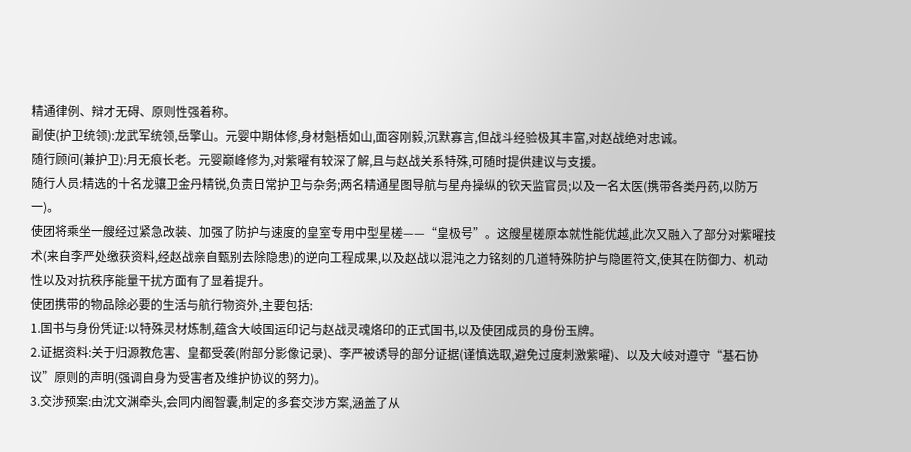精通律例、辩才无碍、原则性强着称。
副使(护卫统领):龙武军统领,岳擎山。元婴中期体修,身材魁梧如山,面容刚毅,沉默寡言,但战斗经验极其丰富,对赵战绝对忠诚。
随行顾问(兼护卫):月无痕长老。元婴巅峰修为,对紫曜有较深了解,且与赵战关系特殊,可随时提供建议与支援。
随行人员:精选的十名龙骧卫金丹精锐,负责日常护卫与杂务;两名精通星图导航与星舟操纵的钦天监官员;以及一名太医(携带各类丹药,以防万一)。
使团将乘坐一艘经过紧急改装、加强了防护与速度的皇室专用中型星槎——“皇极号”。这艘星槎原本就性能优越,此次又融入了部分对紫曜技术(来自李严处缴获资料,经赵战亲自甄别去除隐患)的逆向工程成果,以及赵战以混沌之力铭刻的几道特殊防护与隐匿符文,使其在防御力、机动性以及对抗秩序能量干扰方面有了显着提升。
使团携带的物品除必要的生活与航行物资外,主要包括:
1.国书与身份凭证:以特殊灵材炼制,蕴含大岐国运印记与赵战灵魂烙印的正式国书,以及使团成员的身份玉牌。
2.证据资料:关于归源教危害、皇都受袭(附部分影像记录)、李严被诱导的部分证据(谨慎选取,避免过度刺激紫曜)、以及大岐对遵守“基石协议”原则的声明(强调自身为受害者及维护协议的努力)。
3.交涉预案:由沈文渊牵头,会同内阁智囊,制定的多套交涉方案,涵盖了从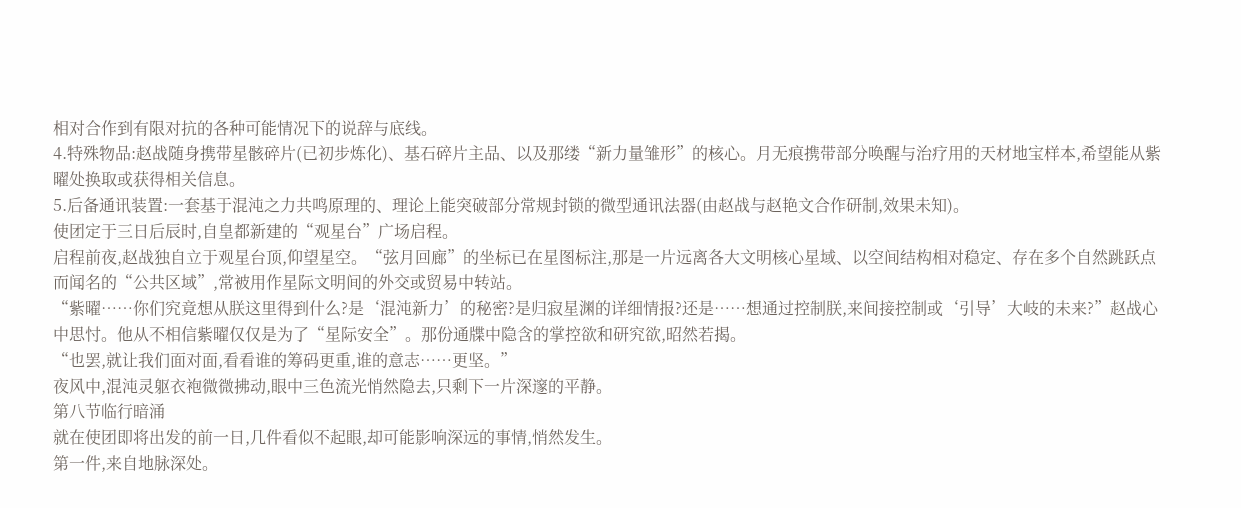相对合作到有限对抗的各种可能情况下的说辞与底线。
4.特殊物品:赵战随身携带星骸碎片(已初步炼化)、基石碎片主品、以及那缕“新力量雏形”的核心。月无痕携带部分唤醒与治疗用的天材地宝样本,希望能从紫曜处换取或获得相关信息。
5.后备通讯装置:一套基于混沌之力共鸣原理的、理论上能突破部分常规封锁的微型通讯法器(由赵战与赵艳文合作研制,效果未知)。
使团定于三日后辰时,自皇都新建的“观星台”广场启程。
启程前夜,赵战独自立于观星台顶,仰望星空。“弦月回廊”的坐标已在星图标注,那是一片远离各大文明核心星域、以空间结构相对稳定、存在多个自然跳跃点而闻名的“公共区域”,常被用作星际文明间的外交或贸易中转站。
“紫曜……你们究竟想从朕这里得到什么?是‘混沌新力’的秘密?是归寂星渊的详细情报?还是……想通过控制朕,来间接控制或‘引导’大岐的未来?”赵战心中思忖。他从不相信紫曜仅仅是为了“星际安全”。那份通牒中隐含的掌控欲和研究欲,昭然若揭。
“也罢,就让我们面对面,看看谁的筹码更重,谁的意志……更坚。”
夜风中,混沌灵躯衣袍微微拂动,眼中三色流光悄然隐去,只剩下一片深邃的平静。
第八节临行暗涌
就在使团即将出发的前一日,几件看似不起眼,却可能影响深远的事情,悄然发生。
第一件,来自地脉深处。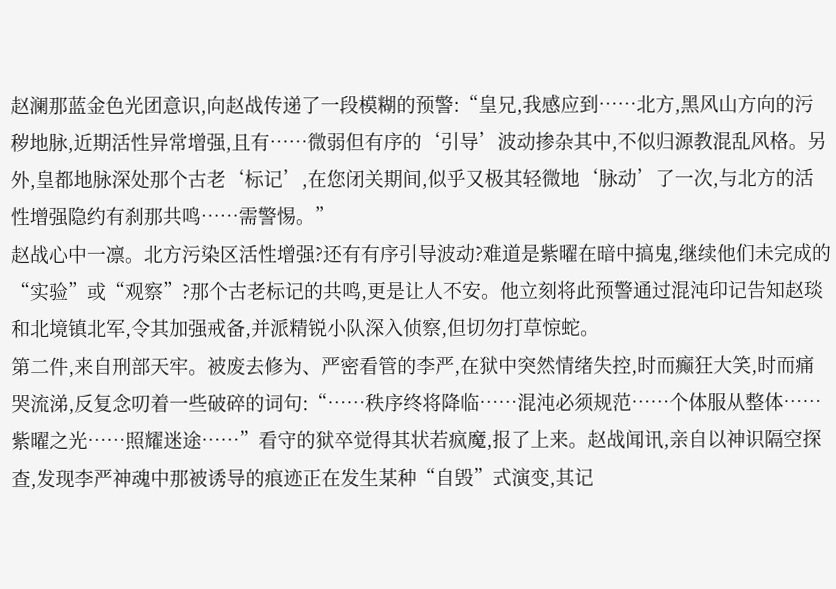赵澜那蓝金色光团意识,向赵战传递了一段模糊的预警:“皇兄,我感应到……北方,黑风山方向的污秽地脉,近期活性异常增强,且有……微弱但有序的‘引导’波动掺杂其中,不似归源教混乱风格。另外,皇都地脉深处那个古老‘标记’,在您闭关期间,似乎又极其轻微地‘脉动’了一次,与北方的活性增强隐约有刹那共鸣……需警惕。”
赵战心中一凛。北方污染区活性增强?还有有序引导波动?难道是紫曜在暗中搞鬼,继续他们未完成的“实验”或“观察”?那个古老标记的共鸣,更是让人不安。他立刻将此预警通过混沌印记告知赵琰和北境镇北军,令其加强戒备,并派精锐小队深入侦察,但切勿打草惊蛇。
第二件,来自刑部天牢。被废去修为、严密看管的李严,在狱中突然情绪失控,时而癫狂大笑,时而痛哭流涕,反复念叨着一些破碎的词句:“……秩序终将降临……混沌必须规范……个体服从整体……紫曜之光……照耀迷途……”看守的狱卒觉得其状若疯魔,报了上来。赵战闻讯,亲自以神识隔空探查,发现李严神魂中那被诱导的痕迹正在发生某种“自毁”式演变,其记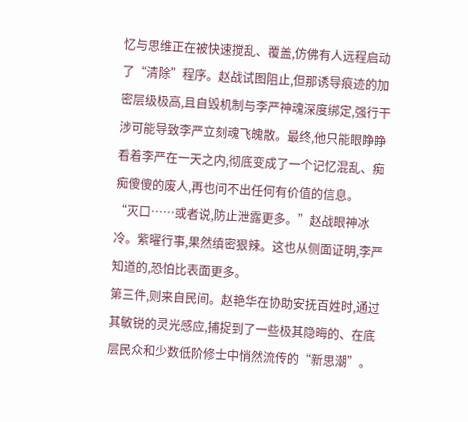忆与思维正在被快速搅乱、覆盖,仿佛有人远程启动了“清除”程序。赵战试图阻止,但那诱导痕迹的加密层级极高,且自毁机制与李严神魂深度绑定,强行干涉可能导致李严立刻魂飞魄散。最终,他只能眼睁睁看着李严在一天之内,彻底变成了一个记忆混乱、痴痴傻傻的废人,再也问不出任何有价值的信息。
“灭口……或者说,防止泄露更多。”赵战眼神冰冷。紫曜行事,果然缜密狠辣。这也从侧面证明,李严知道的,恐怕比表面更多。
第三件,则来自民间。赵艳华在协助安抚百姓时,通过其敏锐的灵光感应,捕捉到了一些极其隐晦的、在底层民众和少数低阶修士中悄然流传的“新思潮”。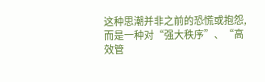这种思潮并非之前的恐慌或抱怨,而是一种对“强大秩序”、“高效管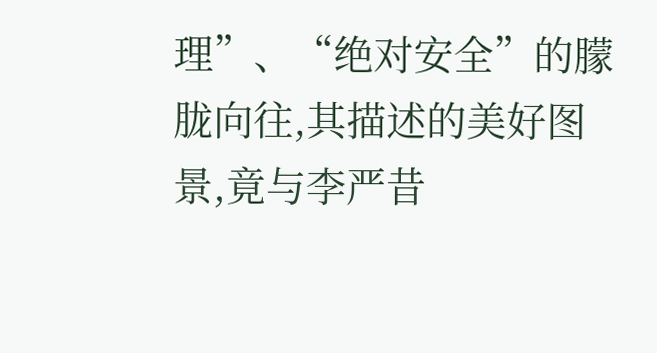理”、“绝对安全”的朦胧向往,其描述的美好图景,竟与李严昔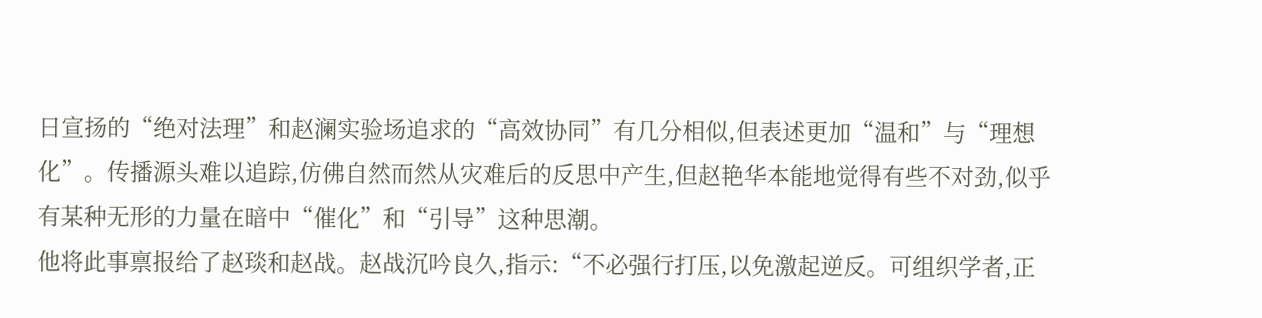日宣扬的“绝对法理”和赵澜实验场追求的“高效协同”有几分相似,但表述更加“温和”与“理想化”。传播源头难以追踪,仿佛自然而然从灾难后的反思中产生,但赵艳华本能地觉得有些不对劲,似乎有某种无形的力量在暗中“催化”和“引导”这种思潮。
他将此事禀报给了赵琰和赵战。赵战沉吟良久,指示:“不必强行打压,以免激起逆反。可组织学者,正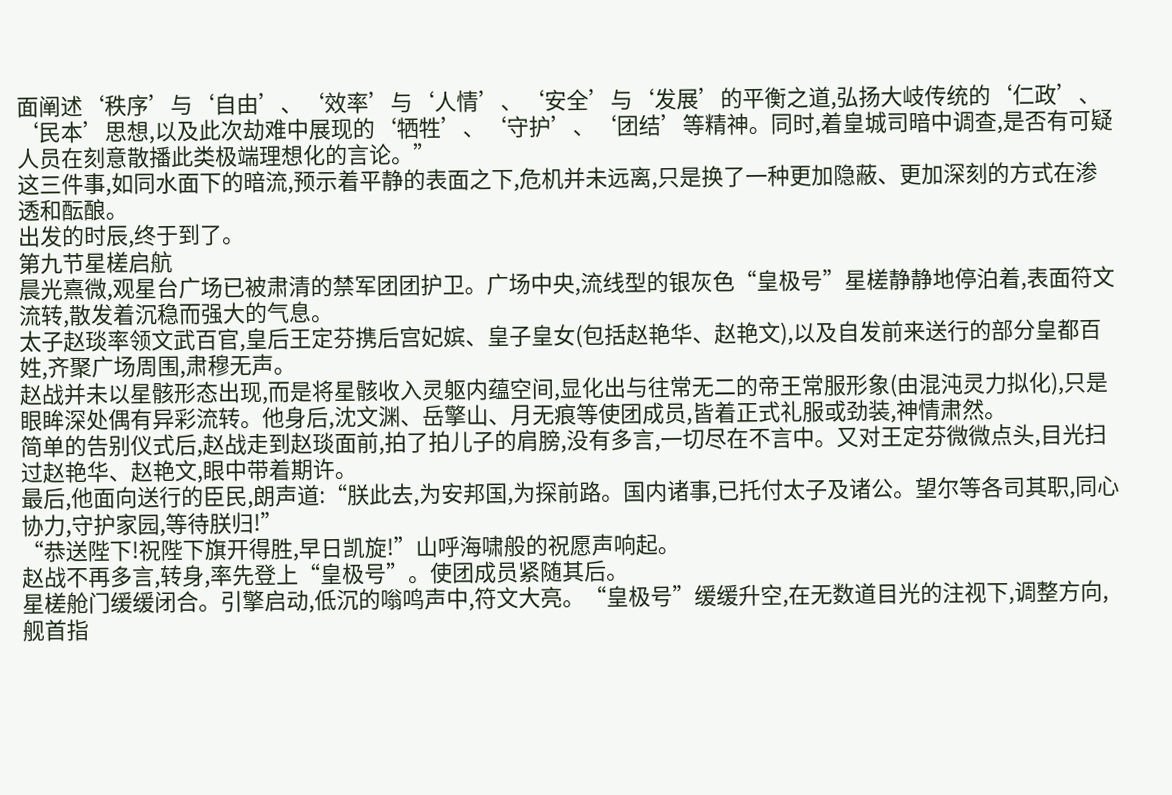面阐述‘秩序’与‘自由’、‘效率’与‘人情’、‘安全’与‘发展’的平衡之道,弘扬大岐传统的‘仁政’、‘民本’思想,以及此次劫难中展现的‘牺牲’、‘守护’、‘团结’等精神。同时,着皇城司暗中调查,是否有可疑人员在刻意散播此类极端理想化的言论。”
这三件事,如同水面下的暗流,预示着平静的表面之下,危机并未远离,只是换了一种更加隐蔽、更加深刻的方式在渗透和酝酿。
出发的时辰,终于到了。
第九节星槎启航
晨光熹微,观星台广场已被肃清的禁军团团护卫。广场中央,流线型的银灰色“皇极号”星槎静静地停泊着,表面符文流转,散发着沉稳而强大的气息。
太子赵琰率领文武百官,皇后王定芬携后宫妃嫔、皇子皇女(包括赵艳华、赵艳文),以及自发前来送行的部分皇都百姓,齐聚广场周围,肃穆无声。
赵战并未以星骸形态出现,而是将星骸收入灵躯内蕴空间,显化出与往常无二的帝王常服形象(由混沌灵力拟化),只是眼眸深处偶有异彩流转。他身后,沈文渊、岳擎山、月无痕等使团成员,皆着正式礼服或劲装,神情肃然。
简单的告别仪式后,赵战走到赵琰面前,拍了拍儿子的肩膀,没有多言,一切尽在不言中。又对王定芬微微点头,目光扫过赵艳华、赵艳文,眼中带着期许。
最后,他面向送行的臣民,朗声道:“朕此去,为安邦国,为探前路。国内诸事,已托付太子及诸公。望尔等各司其职,同心协力,守护家园,等待朕归!”
“恭送陛下!祝陛下旗开得胜,早日凯旋!”山呼海啸般的祝愿声响起。
赵战不再多言,转身,率先登上“皇极号”。使团成员紧随其后。
星槎舱门缓缓闭合。引擎启动,低沉的嗡鸣声中,符文大亮。“皇极号”缓缓升空,在无数道目光的注视下,调整方向,舰首指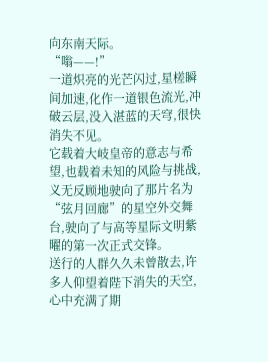向东南天际。
“嗡——!”
一道炽亮的光芒闪过,星槎瞬间加速,化作一道银色流光,冲破云层,没入湛蓝的天穹,很快消失不见。
它载着大岐皇帝的意志与希望,也载着未知的风险与挑战,义无反顾地驶向了那片名为“弦月回廊”的星空外交舞台,驶向了与高等星际文明紫曜的第一次正式交锋。
送行的人群久久未曾散去,许多人仰望着陛下消失的天空,心中充满了期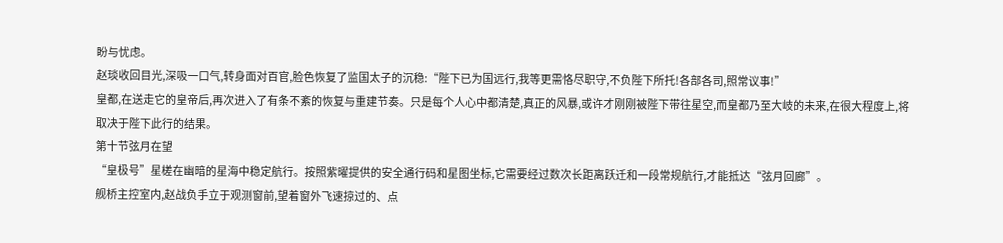盼与忧虑。
赵琰收回目光,深吸一口气,转身面对百官,脸色恢复了监国太子的沉稳:“陛下已为国远行,我等更需恪尽职守,不负陛下所托!各部各司,照常议事!”
皇都,在送走它的皇帝后,再次进入了有条不紊的恢复与重建节奏。只是每个人心中都清楚,真正的风暴,或许才刚刚被陛下带往星空,而皇都乃至大岐的未来,在很大程度上,将取决于陛下此行的结果。
第十节弦月在望
“皇极号”星槎在幽暗的星海中稳定航行。按照紫曜提供的安全通行码和星图坐标,它需要经过数次长距离跃迁和一段常规航行,才能抵达“弦月回廊”。
舰桥主控室内,赵战负手立于观测窗前,望着窗外飞速掠过的、点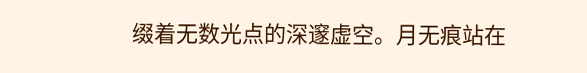缀着无数光点的深邃虚空。月无痕站在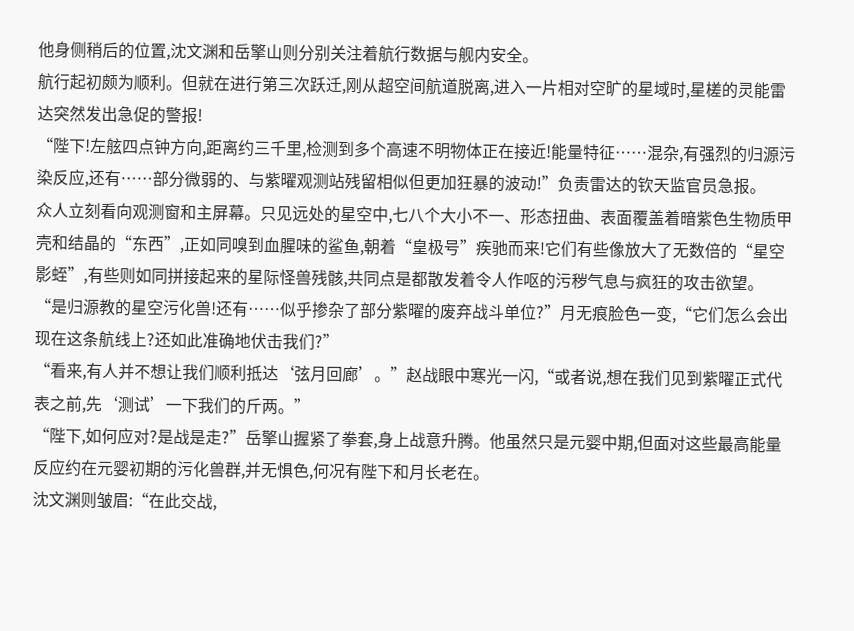他身侧稍后的位置,沈文渊和岳擎山则分别关注着航行数据与舰内安全。
航行起初颇为顺利。但就在进行第三次跃迁,刚从超空间航道脱离,进入一片相对空旷的星域时,星槎的灵能雷达突然发出急促的警报!
“陛下!左舷四点钟方向,距离约三千里,检测到多个高速不明物体正在接近!能量特征……混杂,有强烈的归源污染反应,还有……部分微弱的、与紫曜观测站残留相似但更加狂暴的波动!”负责雷达的钦天监官员急报。
众人立刻看向观测窗和主屏幕。只见远处的星空中,七八个大小不一、形态扭曲、表面覆盖着暗紫色生物质甲壳和结晶的“东西”,正如同嗅到血腥味的鲨鱼,朝着“皇极号”疾驰而来!它们有些像放大了无数倍的“星空影蛭”,有些则如同拼接起来的星际怪兽残骸,共同点是都散发着令人作呕的污秽气息与疯狂的攻击欲望。
“是归源教的星空污化兽!还有……似乎掺杂了部分紫曜的废弃战斗单位?”月无痕脸色一变,“它们怎么会出现在这条航线上?还如此准确地伏击我们?”
“看来,有人并不想让我们顺利抵达‘弦月回廊’。”赵战眼中寒光一闪,“或者说,想在我们见到紫曜正式代表之前,先‘测试’一下我们的斤两。”
“陛下,如何应对?是战是走?”岳擎山握紧了拳套,身上战意升腾。他虽然只是元婴中期,但面对这些最高能量反应约在元婴初期的污化兽群,并无惧色,何况有陛下和月长老在。
沈文渊则皱眉:“在此交战,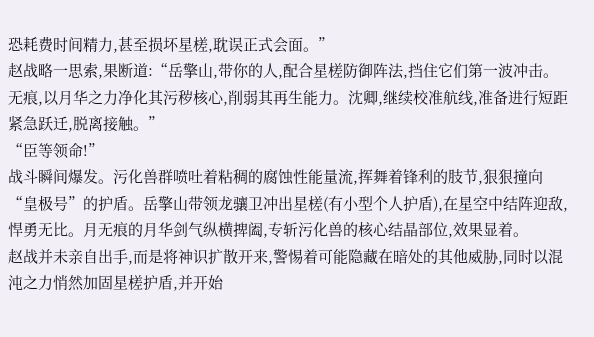恐耗费时间精力,甚至损坏星槎,耽误正式会面。”
赵战略一思索,果断道:“岳擎山,带你的人,配合星槎防御阵法,挡住它们第一波冲击。无痕,以月华之力净化其污秽核心,削弱其再生能力。沈卿,继续校准航线,准备进行短距紧急跃迁,脱离接触。”
“臣等领命!”
战斗瞬间爆发。污化兽群喷吐着粘稠的腐蚀性能量流,挥舞着锋利的肢节,狠狠撞向“皇极号”的护盾。岳擎山带领龙骧卫冲出星槎(有小型个人护盾),在星空中结阵迎敌,悍勇无比。月无痕的月华剑气纵横捭阖,专斩污化兽的核心结晶部位,效果显着。
赵战并未亲自出手,而是将神识扩散开来,警惕着可能隐藏在暗处的其他威胁,同时以混沌之力悄然加固星槎护盾,并开始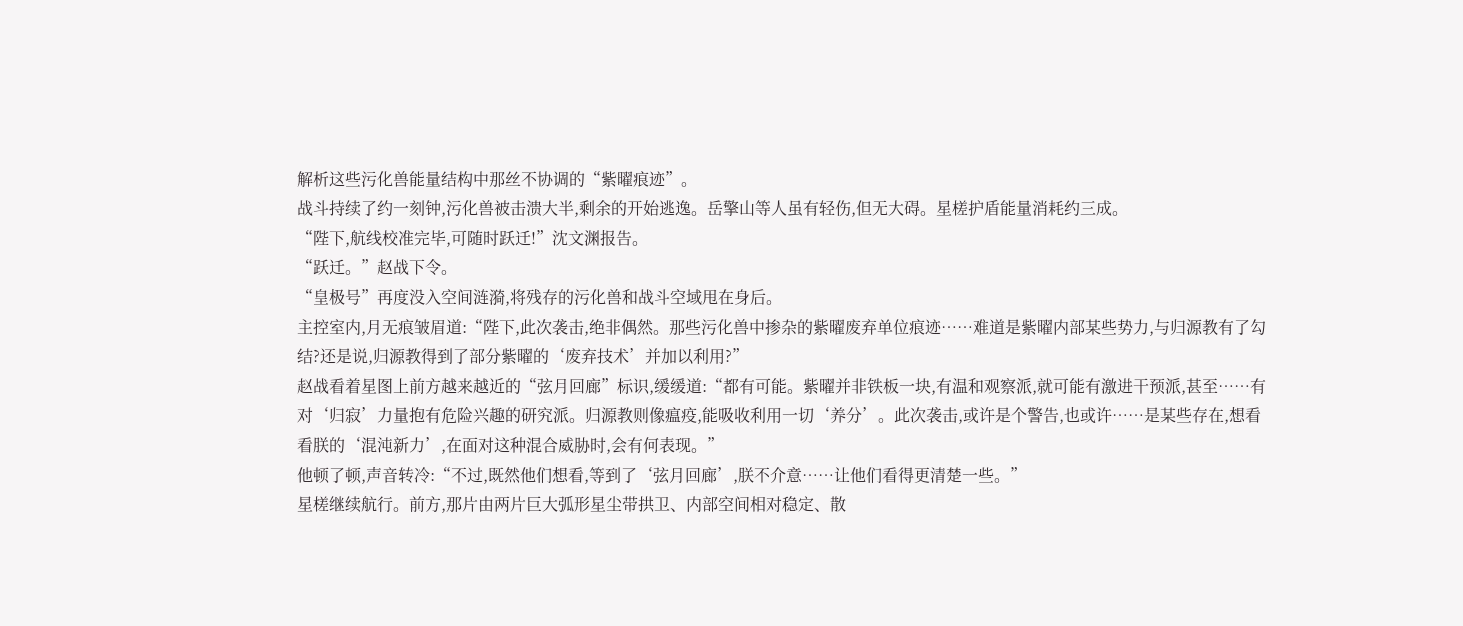解析这些污化兽能量结构中那丝不协调的“紫曜痕迹”。
战斗持续了约一刻钟,污化兽被击溃大半,剩余的开始逃逸。岳擎山等人虽有轻伤,但无大碍。星槎护盾能量消耗约三成。
“陛下,航线校准完毕,可随时跃迁!”沈文渊报告。
“跃迁。”赵战下令。
“皇极号”再度没入空间涟漪,将残存的污化兽和战斗空域甩在身后。
主控室内,月无痕皱眉道:“陛下,此次袭击,绝非偶然。那些污化兽中掺杂的紫曜废弃单位痕迹……难道是紫曜内部某些势力,与归源教有了勾结?还是说,归源教得到了部分紫曜的‘废弃技术’并加以利用?”
赵战看着星图上前方越来越近的“弦月回廊”标识,缓缓道:“都有可能。紫曜并非铁板一块,有温和观察派,就可能有激进干预派,甚至……有对‘归寂’力量抱有危险兴趣的研究派。归源教则像瘟疫,能吸收利用一切‘养分’。此次袭击,或许是个警告,也或许……是某些存在,想看看朕的‘混沌新力’,在面对这种混合威胁时,会有何表现。”
他顿了顿,声音转冷:“不过,既然他们想看,等到了‘弦月回廊’,朕不介意……让他们看得更清楚一些。”
星槎继续航行。前方,那片由两片巨大弧形星尘带拱卫、内部空间相对稳定、散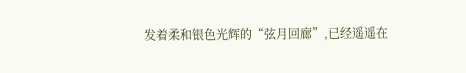发着柔和银色光辉的“弦月回廊”,已经遥遥在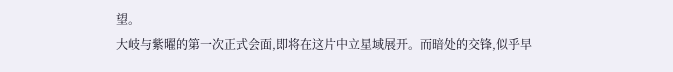望。
大岐与紫曜的第一次正式会面,即将在这片中立星域展开。而暗处的交锋,似乎早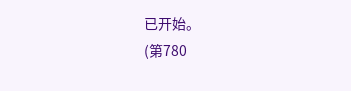已开始。
(第780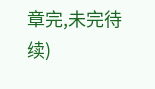章完,未完待续)